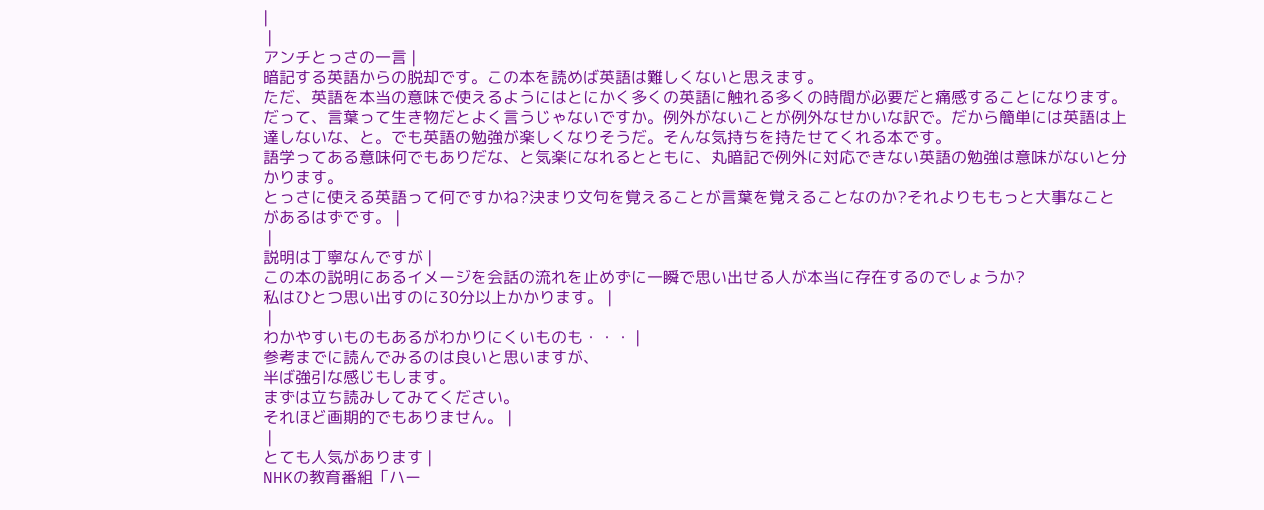|
 |
アンチとっさの一言 |
暗記する英語からの脱却です。この本を読めば英語は難しくないと思えます。
ただ、英語を本当の意味で使えるようにはとにかく多くの英語に触れる多くの時間が必要だと痛感することになります。
だって、言葉って生き物だとよく言うじゃないですか。例外がないことが例外なせかいな訳で。だから簡単には英語は上達しないな、と。でも英語の勉強が楽しくなりそうだ。そんな気持ちを持たせてくれる本です。
語学ってある意味何でもありだな、と気楽になれるとともに、丸暗記で例外に対応できない英語の勉強は意味がないと分かります。
とっさに使える英語って何ですかね?決まり文句を覚えることが言葉を覚えることなのか?それよりももっと大事なことがあるはずです。 |
 |
説明は丁寧なんですが |
この本の説明にあるイメージを会話の流れを止めずに一瞬で思い出せる人が本当に存在するのでしょうか?
私はひとつ思い出すのに30分以上かかります。 |
 |
わかやすいものもあるがわかりにくいものも・・・ |
参考までに読んでみるのは良いと思いますが、
半ば強引な感じもします。
まずは立ち読みしてみてください。
それほど画期的でもありません。 |
 |
とても人気があります |
NHKの教育番組「ハー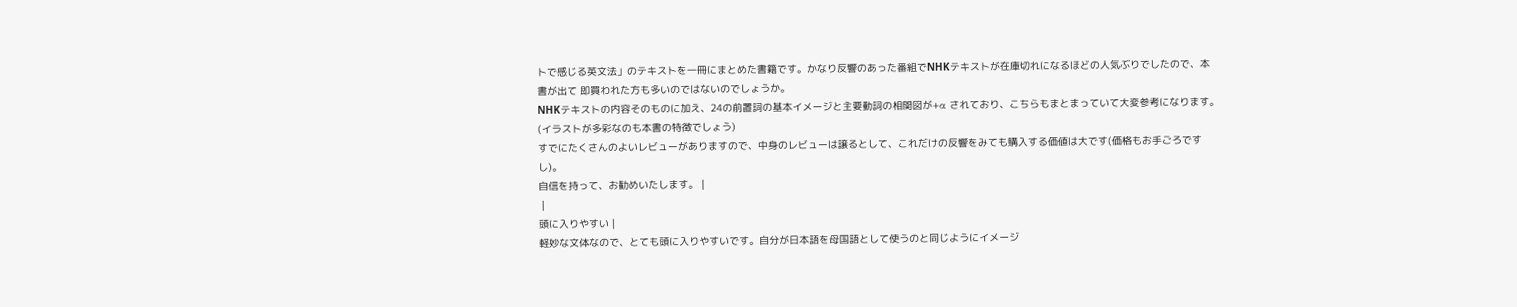トで感じる英文法」のテキストを一冊にまとめた書籍です。かなり反響のあった番組でNHKテキストが在庫切れになるほどの人気ぶりでしたので、本書が出て 即買われた方も多いのではないのでしょうか。
NHKテキストの内容そのものに加え、24の前置詞の基本イメージと主要動詞の相関図が+α されており、こちらもまとまっていて大変参考になります。
(イラストが多彩なのも本書の特徴でしょう)
すでにたくさんのよいレビューがありますので、中身のレビューは譲るとして、これだけの反響をみても購入する価値は大です(価格もお手ごろですし)。
自信を持って、お勧めいたします。 |
 |
頭に入りやすい |
軽妙な文体なので、とても頭に入りやすいです。自分が日本語を母国語として使うのと同じようにイメージ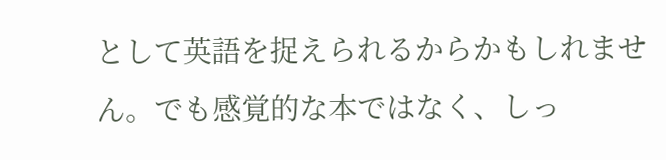として英語を捉えられるからかもしれません。でも感覚的な本ではなく、しっ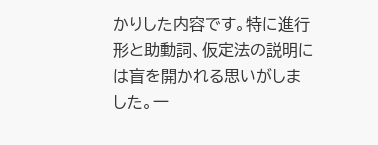かりした内容です。特に進行形と助動詞、仮定法の説明には盲を開かれる思いがしました。一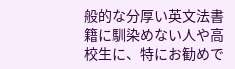般的な分厚い英文法書籍に馴染めない人や高校生に、特にお勧めで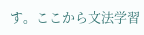す。ここから文法学習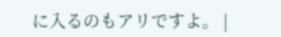に入るのもアリですよ。 |